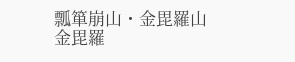瓢箪崩山・金毘羅山
金毘羅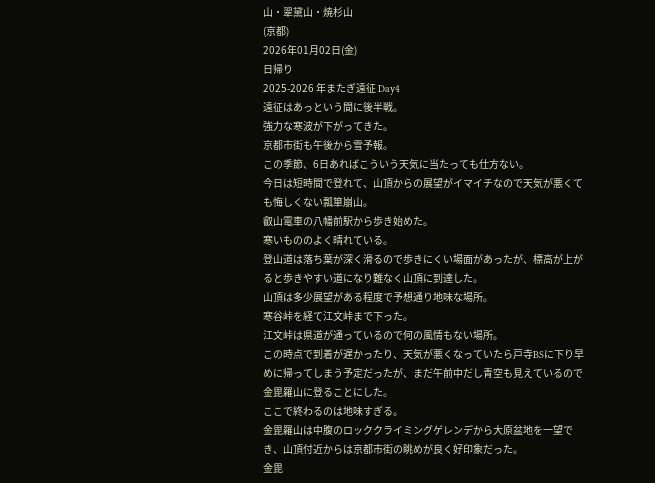山・翠黛山・焼杉山
(京都)
2026年01月02日(金)
日帰り
2025-2026 年またぎ遠征 Day4
遠征はあっという間に後半戦。
強力な寒波が下がってきた。
京都市街も午後から雪予報。
この季節、6日あればこういう天気に当たっても仕方ない。
今日は短時間で登れて、山頂からの展望がイマイチなので天気が悪くても悔しくない瓢箪崩山。
叡山電車の八幡前駅から歩き始めた。
寒いもののよく晴れている。
登山道は落ち葉が深く滑るので歩きにくい場面があったが、標高が上がると歩きやすい道になり難なく山頂に到達した。
山頂は多少展望がある程度で予想通り地味な場所。
寒谷峠を経て江文峠まで下った。
江文峠は県道が通っているので何の風情もない場所。
この時点で到着が遅かったり、天気が悪くなっていたら戸寺BSに下り早めに帰ってしまう予定だったが、まだ午前中だし青空も見えているので金毘羅山に登ることにした。
ここで終わるのは地味すぎる。
金毘羅山は中腹のロッククライミングゲレンデから大原盆地を一望でき、山頂付近からは京都市街の眺めが良く好印象だった。
金毘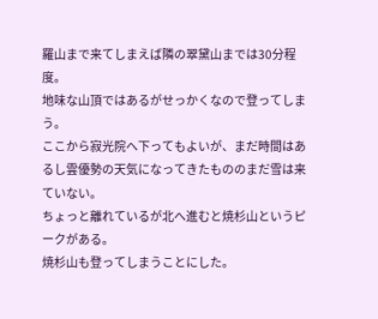羅山まで来てしまえば隣の翠黛山までは30分程度。
地味な山頂ではあるがせっかくなので登ってしまう。
ここから寂光院へ下ってもよいが、まだ時間はあるし雲優勢の天気になってきたもののまだ雪は来ていない。
ちょっと離れているが北へ進むと焼杉山というピークがある。
焼杉山も登ってしまうことにした。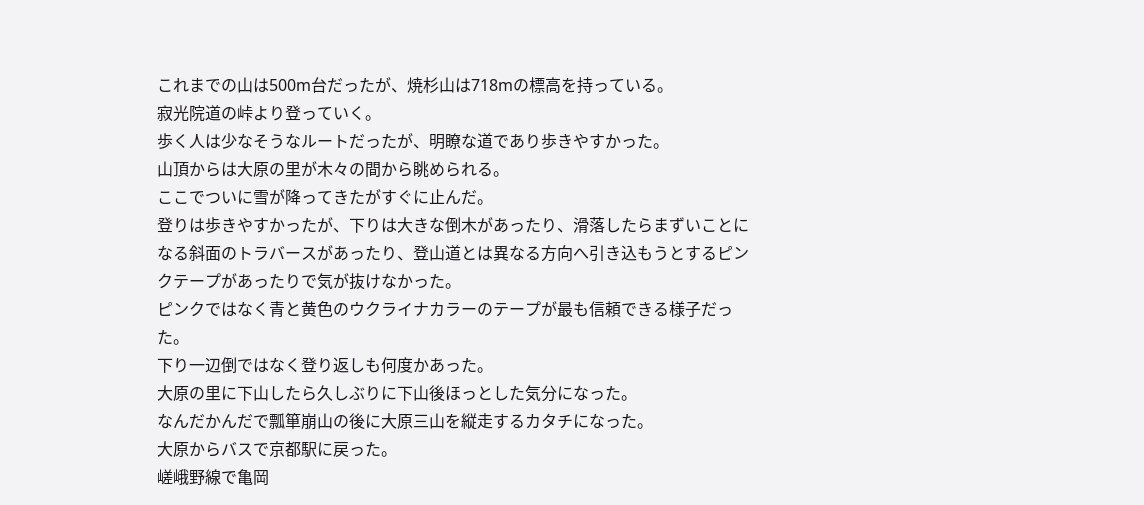これまでの山は500m台だったが、焼杉山は718mの標高を持っている。
寂光院道の峠より登っていく。
歩く人は少なそうなルートだったが、明瞭な道であり歩きやすかった。
山頂からは大原の里が木々の間から眺められる。
ここでついに雪が降ってきたがすぐに止んだ。
登りは歩きやすかったが、下りは大きな倒木があったり、滑落したらまずいことになる斜面のトラバースがあったり、登山道とは異なる方向へ引き込もうとするピンクテープがあったりで気が抜けなかった。
ピンクではなく青と黄色のウクライナカラーのテープが最も信頼できる様子だった。
下り一辺倒ではなく登り返しも何度かあった。
大原の里に下山したら久しぶりに下山後ほっとした気分になった。
なんだかんだで瓢箪崩山の後に大原三山を縦走するカタチになった。
大原からバスで京都駅に戻った。
嵯峨野線で亀岡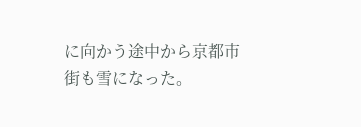に向かう途中から京都市街も雪になった。